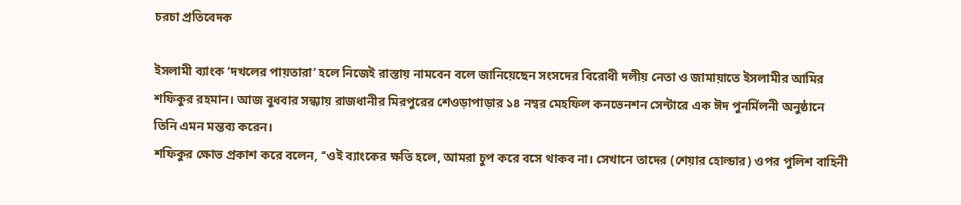চরচা প্রতিবেদক

ইসলামী ব্যাংক ‘দখলের পায়তারা’ হলে নিজেই রাস্তায় নামবেন বলে জানিয়েছেন সংসদের বিরোধী দলীয় নেতা ও জামায়াতে ইসলামীর আমির শফিকুর রহমান। আজ বুধবার সন্ধ্যায় রাজধানীর মিরপুরের শেওড়াপাড়ার ১৪ নম্বর মেহফিল কনভেনশন সেন্টারে এক ঈদ পুনর্মিলনী অনুষ্ঠানে তিনি এমন মন্তব্য করেন।
শফিকুর ক্ষোভ প্রকাশ করে বলেন, ‘‘ওই ব্যাংকের ক্ষতি হলে, আমরা চুপ করে বসে থাকব না। সেখানে তাদের (শেয়ার হোল্ডার) ওপর পুলিশ বাহিনী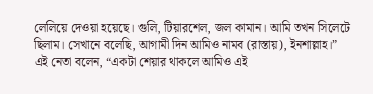লেলিয়ে দেওয়া হয়েছে। গুলি, টিয়ারশেল, জল কামান। আমি তখন সিলেটে ছিলাম। সেখানে বলেছি, আগামী দিন আমিও নামব (রাস্তায়), ইনশাল্লাহ।”
এই নেতা বলেন, “একটা শেয়ার থাকলে আমিও এই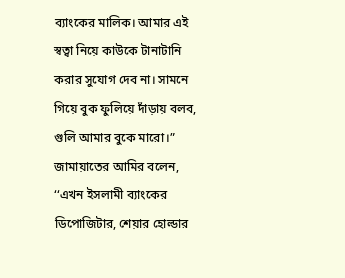ব্যাংকের মালিক। আমার এই স্বত্বা নিয়ে কাউকে টানাটানি করার সুযোগ দেব না। সামনে গিয়ে বুক ফুলিয়ে দাঁড়ায় বলব, গুলি আমার বুকে মারো।”
জামায়াতের আমির বলেন, ‘‘এখন ইসলামী ব্যাংকের ডিপোজিটার, শেয়ার হোল্ডার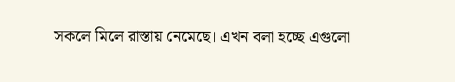সকলে মিলে রাস্তায় নেমেছে। এখন বলা হচ্ছে এগুলো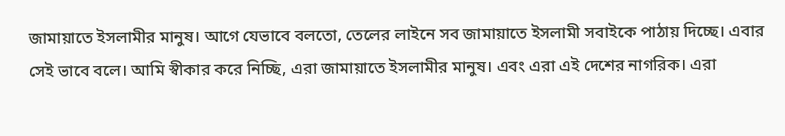জামায়াতে ইসলামীর মানুষ। আগে যেভাবে বলতো, তেলের লাইনে সব জামায়াতে ইসলামী সবাইকে পাঠায় দিচ্ছে। এবার সেই ভাবে বলে। আমি স্বীকার করে নিচ্ছি, এরা জামায়াতে ইসলামীর মানুষ। এবং এরা এই দেশের নাগরিক। এরা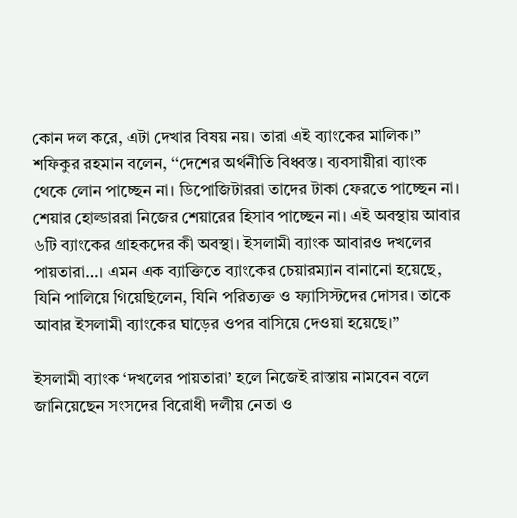কোন দল করে, এটা দেখার বিষয় নয়। তারা এই ব্যাংকের মালিক।”
শফিকুর রহমান বলেন, ‘‘দেশের অর্থনীতি বিধ্বস্ত। ব্যবসায়ীরা ব্যাংক থেকে লোন পাচ্ছেন না। ডিপোজিটাররা তাদের টাকা ফেরতে পাচ্ছেন না। শেয়ার হোল্ডাররা নিজের শেয়ারের হিসাব পাচ্ছেন না। এই অবস্থায় আবার ৬টি ব্যাংকের গ্রাহকদের কী অবস্থা। ইসলামী ব্যাংক আবারও দখলের পায়তারা…। এমন এক ব্যাক্তিতে ব্যাংকের চেয়ারম্যান বানানো হয়েছে, যিনি পালিয়ে গিয়েছিলেন, যিনি পরিত্যক্ত ও ফ্যাসিস্টদের দোসর। তাকে আবার ইসলামী ব্যাংকের ঘাড়ের ওপর বাসিয়ে দেওয়া হয়েছে।”

ইসলামী ব্যাংক ‘দখলের পায়তারা’ হলে নিজেই রাস্তায় নামবেন বলে জানিয়েছেন সংসদের বিরোধী দলীয় নেতা ও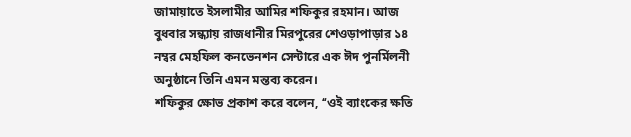জামায়াতে ইসলামীর আমির শফিকুর রহমান। আজ বুধবার সন্ধ্যায় রাজধানীর মিরপুরের শেওড়াপাড়ার ১৪ নম্বর মেহফিল কনভেনশন সেন্টারে এক ঈদ পুনর্মিলনী অনুষ্ঠানে তিনি এমন মন্তব্য করেন।
শফিকুর ক্ষোভ প্রকাশ করে বলেন, ‘‘ওই ব্যাংকের ক্ষতি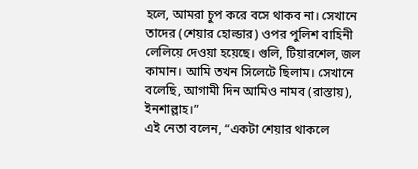হলে, আমরা চুপ করে বসে থাকব না। সেখানে তাদের (শেয়ার হোল্ডার) ওপর পুলিশ বাহিনী লেলিয়ে দেওয়া হয়েছে। গুলি, টিয়ারশেল, জল কামান। আমি তখন সিলেটে ছিলাম। সেখানে বলেছি, আগামী দিন আমিও নামব (রাস্তায়), ইনশাল্লাহ।”
এই নেতা বলেন, “একটা শেয়ার থাকলে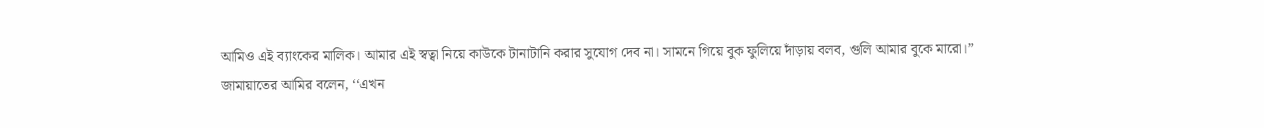আমিও এই ব্যাংকের মালিক। আমার এই স্বত্বা নিয়ে কাউকে টানাটানি করার সুযোগ দেব না। সামনে গিয়ে বুক ফুলিয়ে দাঁড়ায় বলব, গুলি আমার বুকে মারো।”
জামায়াতের আমির বলেন, ‘‘এখন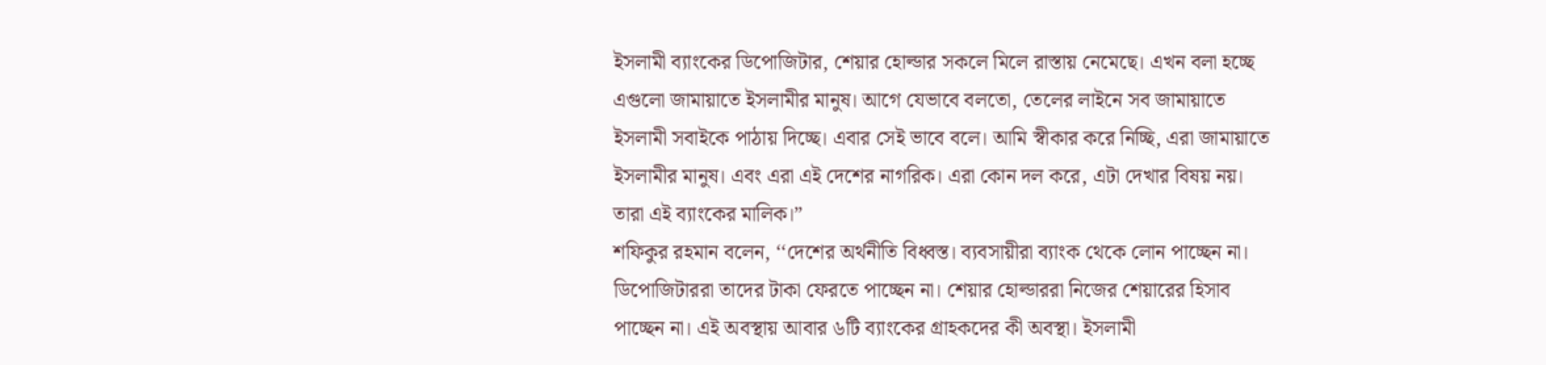ইসলামী ব্যাংকের ডিপোজিটার, শেয়ার হোল্ডার সকলে মিলে রাস্তায় নেমেছে। এখন বলা হচ্ছে এগুলো জামায়াতে ইসলামীর মানুষ। আগে যেভাবে বলতো, তেলের লাইনে সব জামায়াতে ইসলামী সবাইকে পাঠায় দিচ্ছে। এবার সেই ভাবে বলে। আমি স্বীকার করে নিচ্ছি, এরা জামায়াতে ইসলামীর মানুষ। এবং এরা এই দেশের নাগরিক। এরা কোন দল করে, এটা দেখার বিষয় নয়। তারা এই ব্যাংকের মালিক।”
শফিকুর রহমান বলেন, ‘‘দেশের অর্থনীতি বিধ্বস্ত। ব্যবসায়ীরা ব্যাংক থেকে লোন পাচ্ছেন না। ডিপোজিটাররা তাদের টাকা ফেরতে পাচ্ছেন না। শেয়ার হোল্ডাররা নিজের শেয়ারের হিসাব পাচ্ছেন না। এই অবস্থায় আবার ৬টি ব্যাংকের গ্রাহকদের কী অবস্থা। ইসলামী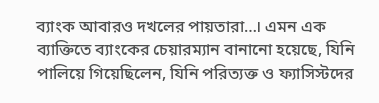ব্যাংক আবারও দখলের পায়তারা…। এমন এক ব্যাক্তিতে ব্যাংকের চেয়ারম্যান বানানো হয়েছে, যিনি পালিয়ে গিয়েছিলেন, যিনি পরিত্যক্ত ও ফ্যাসিস্টদের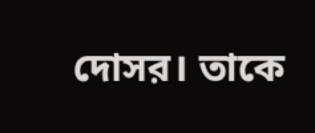দোসর। তাকে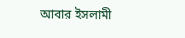আবার ইসলামী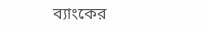ব্যাংকের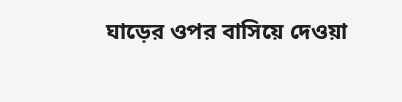ঘাড়ের ওপর বাসিয়ে দেওয়া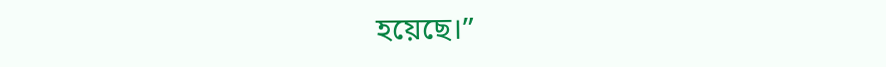হয়েছে।”